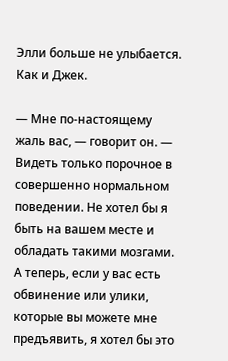Элли больше не улыбается. Как и Джек.

— Мне по-настоящему жаль вас, — говорит он. — Видеть только порочное в совершенно нормальном поведении. Не хотел бы я быть на вашем месте и обладать такими мозгами. А теперь, если у вас есть обвинение или улики, которые вы можете мне предъявить, я хотел бы это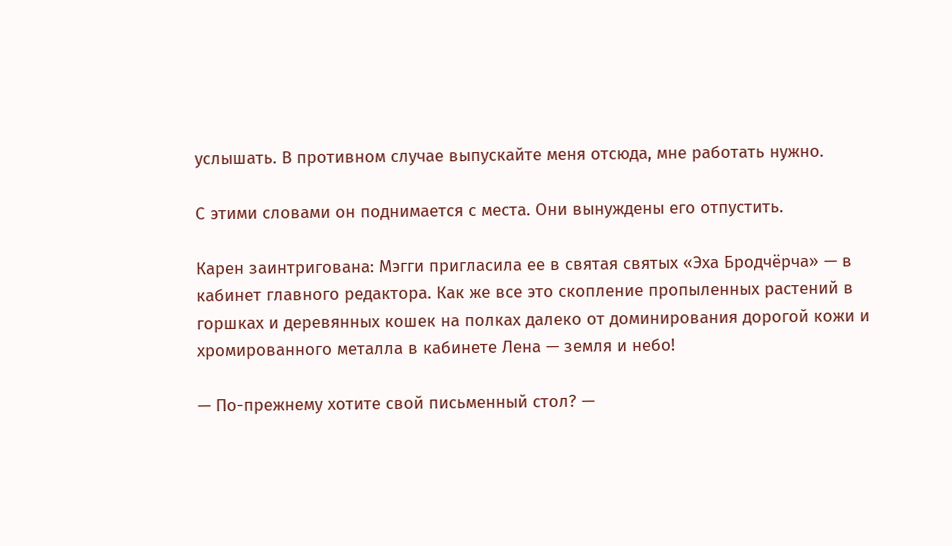услышать. В противном случае выпускайте меня отсюда, мне работать нужно.

С этими словами он поднимается с места. Они вынуждены его отпустить.

Карен заинтригована: Мэгги пригласила ее в святая святых «Эха Бродчёрча» — в кабинет главного редактора. Как же все это скопление пропыленных растений в горшках и деревянных кошек на полках далеко от доминирования дорогой кожи и хромированного металла в кабинете Лена — земля и небо!

— По-прежнему хотите свой письменный стол? —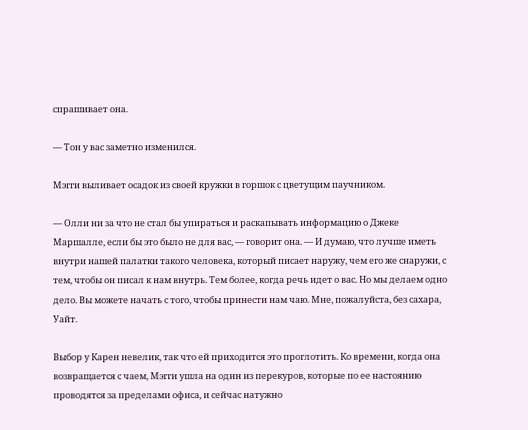спрашивает она.

— Тон у вас заметно изменился.

Мэгги выливает осадок из своей кружки в горшок с цветущим паучником.

— Олли ни за что не стал бы упираться и раскапывать информацию о Джеке Маршалле, если бы это было не для вас, — говорит она. — И думаю, что лучше иметь внутри нашей палатки такого человека, который писает наружу, чем его же снаружи, с тем, чтобы он писал к нам внутрь. Тем более, когда речь идет о вас. Но мы делаем одно дело. Вы можете начать с того, чтобы принести нам чаю. Мне, пожалуйста, без сахара, Уайт.

Выбор у Карен невелик, так что ей приходится это проглотить. Ко времени, когда она возвращается с чаем, Мэгги ушла на один из перекуров, которые по ее настоянию проводятся за пределами офиса, и сейчас натужно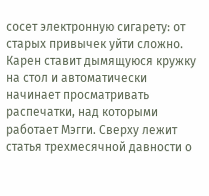сосет электронную сигарету: от старых привычек уйти сложно. Карен ставит дымящуюся кружку на стол и автоматически начинает просматривать распечатки, над которыми работает Мэгги. Сверху лежит статья трехмесячной давности о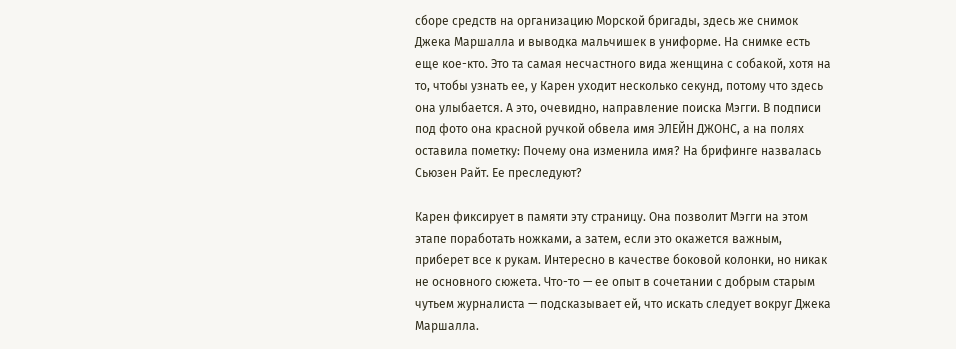сборе средств на организацию Морской бригады, здесь же снимок Джека Маршалла и выводка мальчишек в униформе. На снимке есть еще кое-кто. Это та самая несчастного вида женщина с собакой, хотя на то, чтобы узнать ее, у Карен уходит несколько секунд, потому что здесь она улыбается. А это, очевидно, направление поиска Мэгги. В подписи под фото она красной ручкой обвела имя ЭЛЕЙН ДЖОНС, а на полях оставила пометку: Почему она изменила имя? На брифинге назвалась Сьюзен Райт. Ее преследуют?

Карен фиксирует в памяти эту страницу. Она позволит Мэгги на этом этапе поработать ножками, а затем, если это окажется важным, приберет все к рукам. Интересно в качестве боковой колонки, но никак не основного сюжета. Что-то — ее опыт в сочетании с добрым старым чутьем журналиста — подсказывает ей, что искать следует вокруг Джека Маршалла.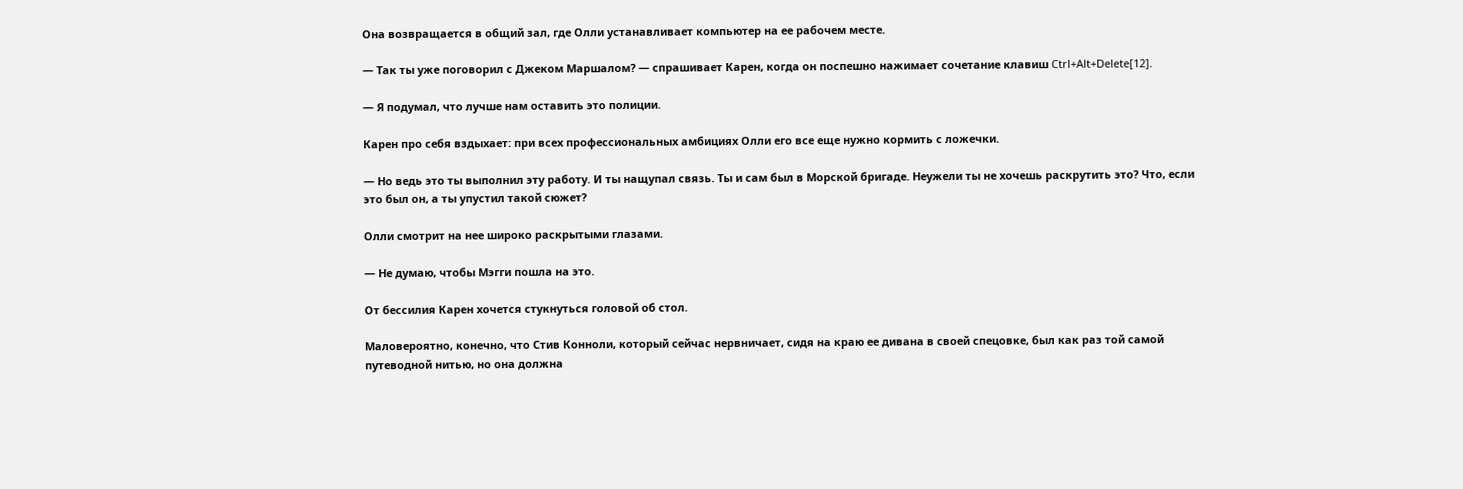Она возвращается в общий зал, где Олли устанавливает компьютер на ее рабочем месте.

— Так ты уже поговорил с Джеком Маршалом? — спрашивает Карен, когда он поспешно нажимает сочетание клавиш Ctrl+Alt+Delete[12].

— Я подумал, что лучше нам оставить это полиции.

Карен про себя вздыхает: при всех профессиональных амбициях Олли его все еще нужно кормить с ложечки.

— Но ведь это ты выполнил эту работу. И ты нащупал связь. Ты и сам был в Морской бригаде. Неужели ты не хочешь раскрутить это? Что, если это был он, а ты упустил такой сюжет?

Олли смотрит на нее широко раскрытыми глазами.

— Не думаю, чтобы Мэгги пошла на это.

От бессилия Карен хочется стукнуться головой об стол.

Маловероятно, конечно, что Стив Конноли, который сейчас нервничает, сидя на краю ее дивана в своей спецовке, был как раз той самой путеводной нитью, но она должна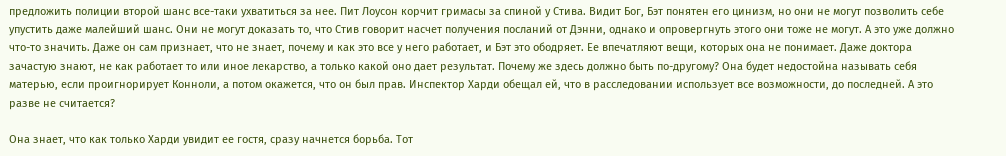предложить полиции второй шанс все-таки ухватиться за нее. Пит Лоусон корчит гримасы за спиной у Стива. Видит Бог, Бэт понятен его цинизм, но они не могут позволить себе упустить даже малейший шанс. Они не могут доказать то, что Стив говорит насчет получения посланий от Дэнни, однако и опровергнуть этого они тоже не могут. А это уже должно что-то значить. Даже он сам признает, что не знает, почему и как это все у него работает, и Бэт это ободряет. Ее впечатляют вещи, которых она не понимает. Даже доктора зачастую знают, не как работает то или иное лекарство, а только какой оно дает результат. Почему же здесь должно быть по-другому? Она будет недостойна называть себя матерью, если проигнорирует Конноли, а потом окажется, что он был прав. Инспектор Харди обещал ей, что в расследовании использует все возможности, до последней. А это разве не считается?

Она знает, что как только Харди увидит ее гостя, сразу начнется борьба. Тот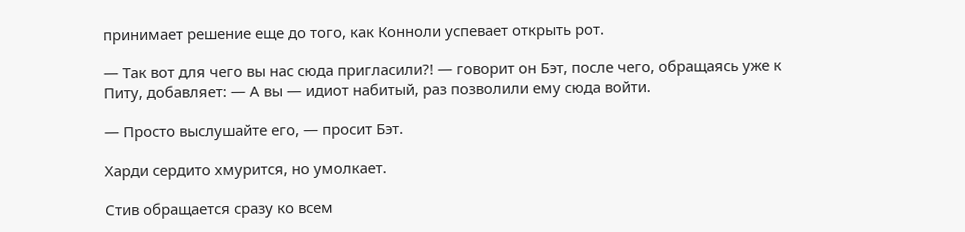принимает решение еще до того, как Конноли успевает открыть рот.

— Так вот для чего вы нас сюда пригласили?! — говорит он Бэт, после чего, обращаясь уже к Питу, добавляет: — А вы — идиот набитый, раз позволили ему сюда войти.

— Просто выслушайте его, — просит Бэт.

Харди сердито хмурится, но умолкает.

Стив обращается сразу ко всем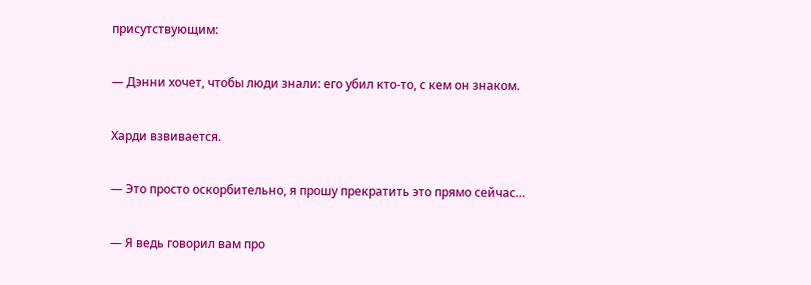присутствующим:

— Дэнни хочет, чтобы люди знали: его убил кто-то, с кем он знаком.

Харди взвивается.

— Это просто оскорбительно, я прошу прекратить это прямо сейчас…

— Я ведь говорил вам про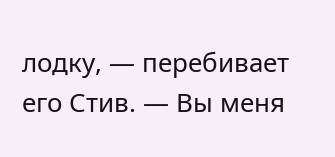лодку, — перебивает его Стив. — Вы меня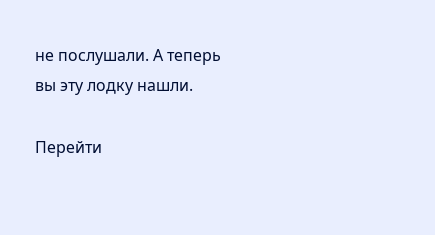не послушали. А теперь вы эту лодку нашли.

Перейти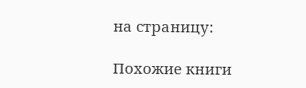на страницу:

Похожие книги